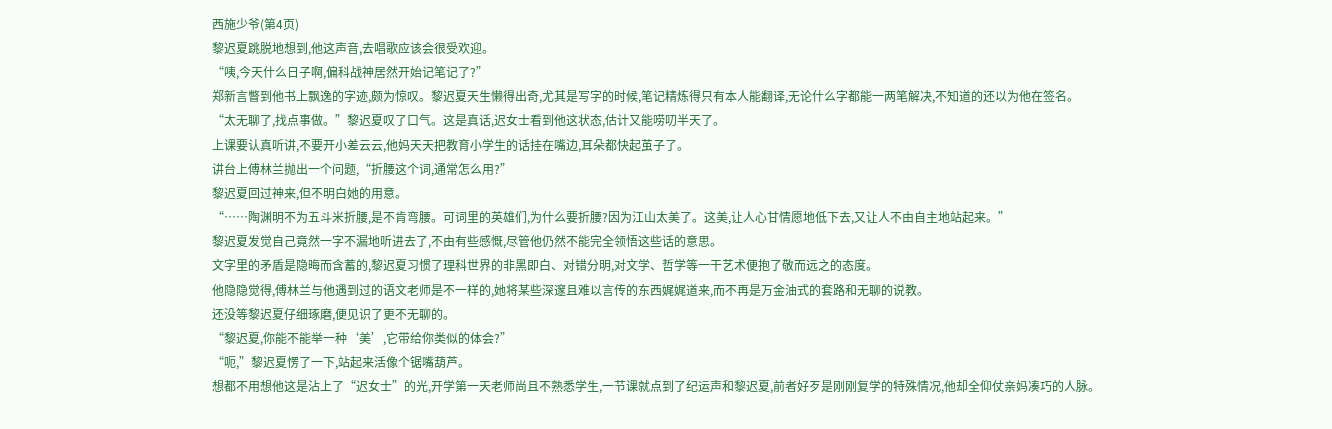西施少爷(第4页)
黎迟夏跳脱地想到,他这声音,去唱歌应该会很受欢迎。
“咦,今天什么日子啊,偏科战神居然开始记笔记了?”
郑新言瞥到他书上飘逸的字迹,颇为惊叹。黎迟夏天生懒得出奇,尤其是写字的时候,笔记精炼得只有本人能翻译,无论什么字都能一两笔解决,不知道的还以为他在签名。
“太无聊了,找点事做。”黎迟夏叹了口气。这是真话,迟女士看到他这状态,估计又能唠叨半天了。
上课要认真听讲,不要开小差云云,他妈天天把教育小学生的话挂在嘴边,耳朵都快起茧子了。
讲台上傅林兰抛出一个问题,“折腰这个词,通常怎么用?”
黎迟夏回过神来,但不明白她的用意。
“……陶渊明不为五斗米折腰,是不肯弯腰。可词里的英雄们,为什么要折腰?因为江山太美了。这美,让人心甘情愿地低下去,又让人不由自主地站起来。”
黎迟夏发觉自己竟然一字不漏地听进去了,不由有些感慨,尽管他仍然不能完全领悟这些话的意思。
文字里的矛盾是隐晦而含蓄的,黎迟夏习惯了理科世界的非黑即白、对错分明,对文学、哲学等一干艺术便抱了敬而远之的态度。
他隐隐觉得,傅林兰与他遇到过的语文老师是不一样的,她将某些深邃且难以言传的东西娓娓道来,而不再是万金油式的套路和无聊的说教。
还没等黎迟夏仔细琢磨,便见识了更不无聊的。
“黎迟夏,你能不能举一种‘美’,它带给你类似的体会?”
“呃,”黎迟夏愣了一下,站起来活像个锯嘴葫芦。
想都不用想他这是沾上了“迟女士”的光,开学第一天老师尚且不熟悉学生,一节课就点到了纪运声和黎迟夏,前者好歹是刚刚复学的特殊情况,他却全仰仗亲妈凑巧的人脉。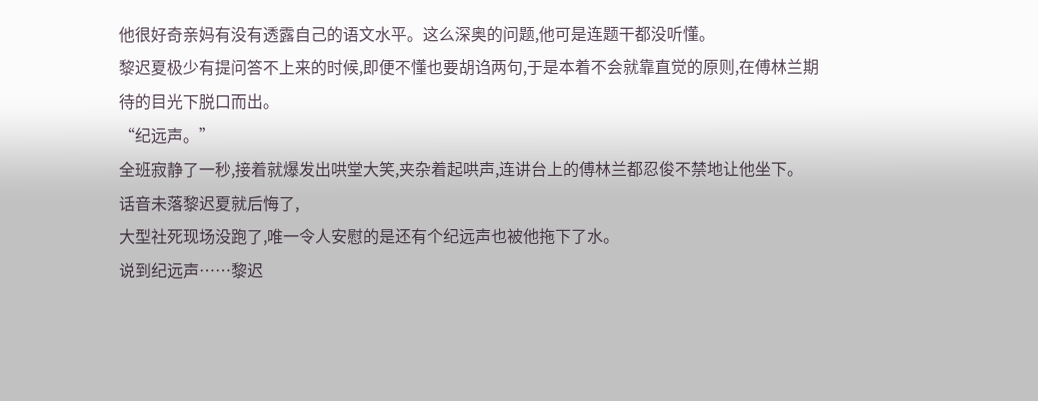他很好奇亲妈有没有透露自己的语文水平。这么深奥的问题,他可是连题干都没听懂。
黎迟夏极少有提问答不上来的时候,即便不懂也要胡诌两句,于是本着不会就靠直觉的原则,在傅林兰期待的目光下脱口而出。
“纪远声。”
全班寂静了一秒,接着就爆发出哄堂大笑,夹杂着起哄声,连讲台上的傅林兰都忍俊不禁地让他坐下。
话音未落黎迟夏就后悔了,
大型社死现场没跑了,唯一令人安慰的是还有个纪远声也被他拖下了水。
说到纪远声……黎迟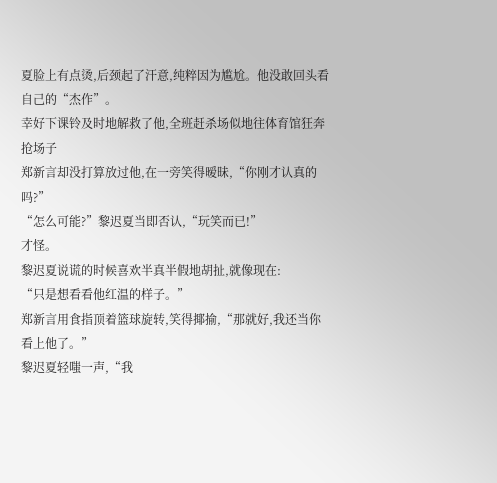夏脸上有点烫,后颈起了汗意,纯粹因为尴尬。他没敢回头看自己的“杰作”。
幸好下课铃及时地解救了他,全班赶杀场似地往体育馆狂奔抢场子
郑新言却没打算放过他,在一旁笑得暧昧,“你刚才认真的吗?”
“怎么可能?”黎迟夏当即否认,“玩笑而已!”
才怪。
黎迟夏说谎的时候喜欢半真半假地胡扯,就像现在:
“只是想看看他红温的样子。”
郑新言用食指顶着篮球旋转,笑得揶揄,“那就好,我还当你看上他了。”
黎迟夏轻嗤一声,“我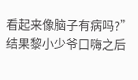看起来像脑子有病吗?”
结果黎小少爷口嗨之后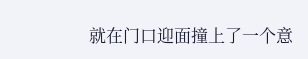就在门口迎面撞上了一个意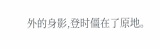外的身影,登时僵在了原地。